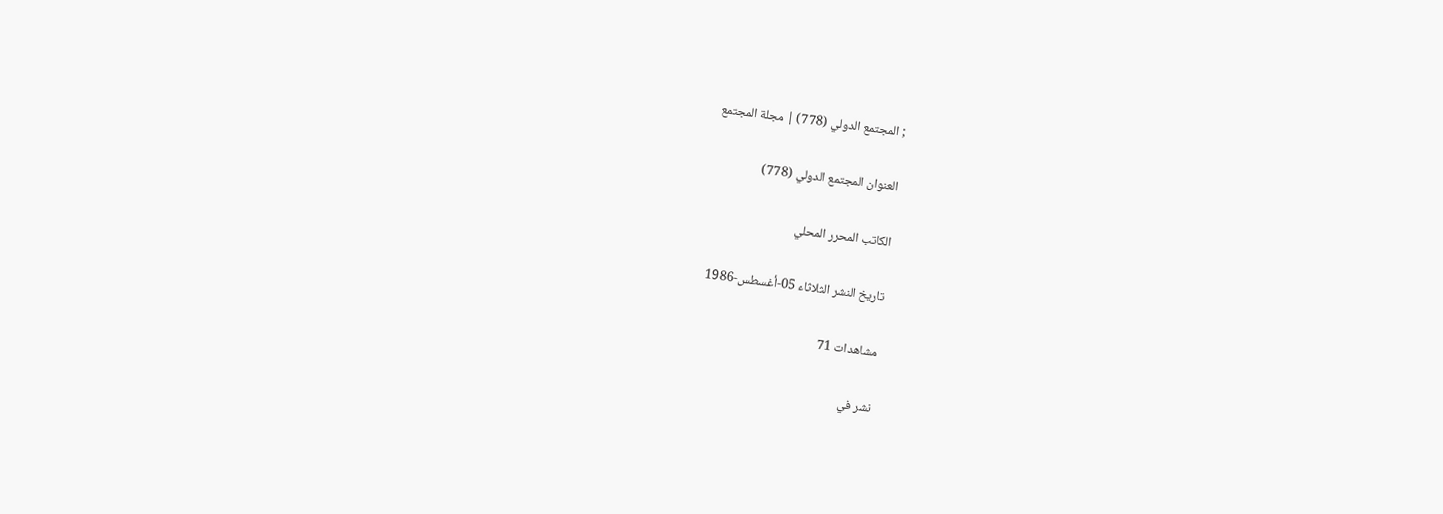; المجتمع الدولي (778) | مجلة المجتمع

العنوان المجتمع الدولي (778)

الكاتب المحرر المحلي

تاريخ النشر الثلاثاء 05-أغسطس-1986

مشاهدات 71

نشر في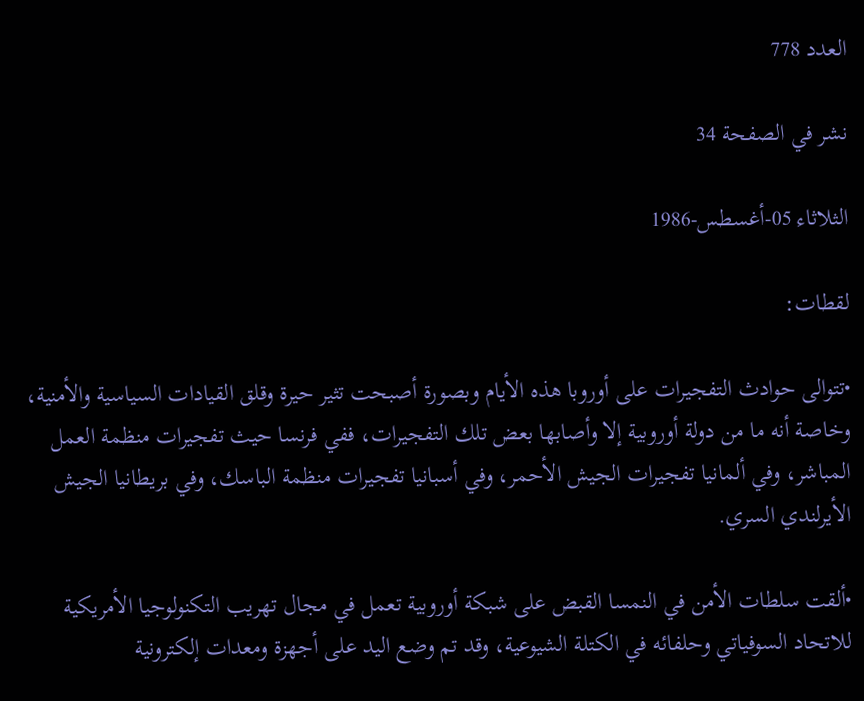العدد 778

نشر في الصفحة 34

الثلاثاء 05-أغسطس-1986

لقطات:

•تتوالى حوادث التفجيرات على أوروبا هذه الأيام وبصورة أصبحت تثير حيرة وقلق القيادات السياسية والأمنية، وخاصة أنه ما من دولة أوروبية إلا وأصابها بعض تلك التفجيرات، ففي فرنسا حيث تفجيرات منظمة العمل المباشر، وفي ألمانيا تفجيرات الجيش الأحمر، وفي أسبانيا تفجيرات منظمة الباسك، وفي بريطانيا الجيش الأيرلندي السري.

•ألقت سلطات الأمن في النمسا القبض على شبكة أوروبية تعمل في مجال تهريب التكنولوجيا الأمريكية للاتحاد السوفياتي وحلفائه في الكتلة الشيوعية، وقد تم وضع اليد على أجهزة ومعدات إلكترونية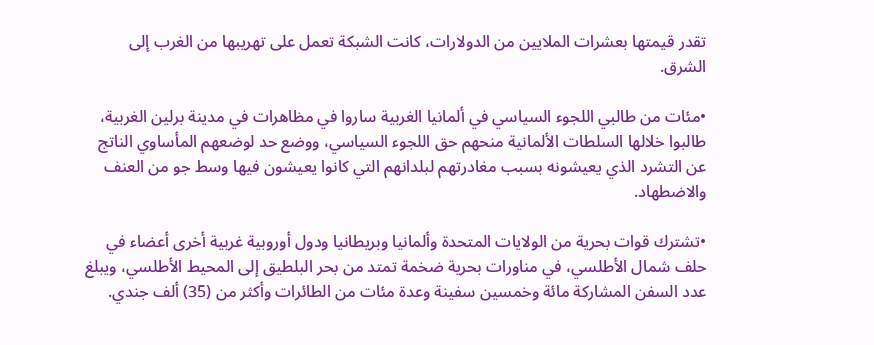تقدر قيمتها بعشرات الملايين من الدولارات، كانت الشبكة تعمل على تهريبها من الغرب إلى الشرق.

•مئات من طالبي اللجوء السياسي في ألمانيا الغربية ساروا في مظاهرات في مدينة برلين الغربية، طالبوا خلالها السلطات الألمانية منحهم حق اللجوء السياسي، ووضع حد لوضعهم المأساوي الناتج عن التشرد الذي يعيشونه بسبب مغادرتهم لبلدانهم التي كانوا يعيشون فيها وسط جو من العنف والاضطهاد.

•تشترك قوات بحرية من الولايات المتحدة وألمانيا وبريطانيا ودول أوروبية غربية أخرى أعضاء في حلف شمال الأطلسي، في مناورات بحرية ضخمة تمتد من بحر البلطيق إلى المحيط الأطلسي، ويبلغ عدد السفن المشاركة مائة وخمسين سفينة وعدة مئات من الطائرات وأكثر من (35) ألف جندي.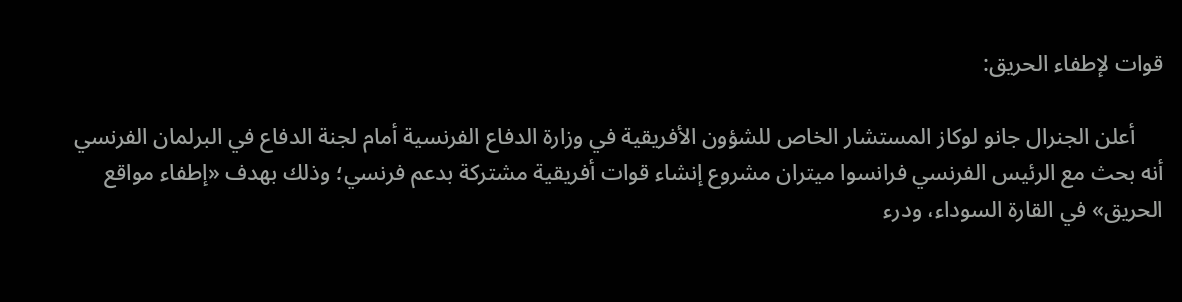قوات لإطفاء الحريق:

     أعلن الجنرال جانو لوكاز المستشار الخاص للشؤون الأفريقية في وزارة الدفاع الفرنسية أمام لجنة الدفاع في البرلمان الفرنسي أنه بحث مع الرئيس الفرنسي فرانسوا ميتران مشروع إنشاء قوات أفريقية مشتركة بدعم فرنسي؛ وذلك بهدف «إطفاء مواقع الحريق» في القارة السوداء، ودرء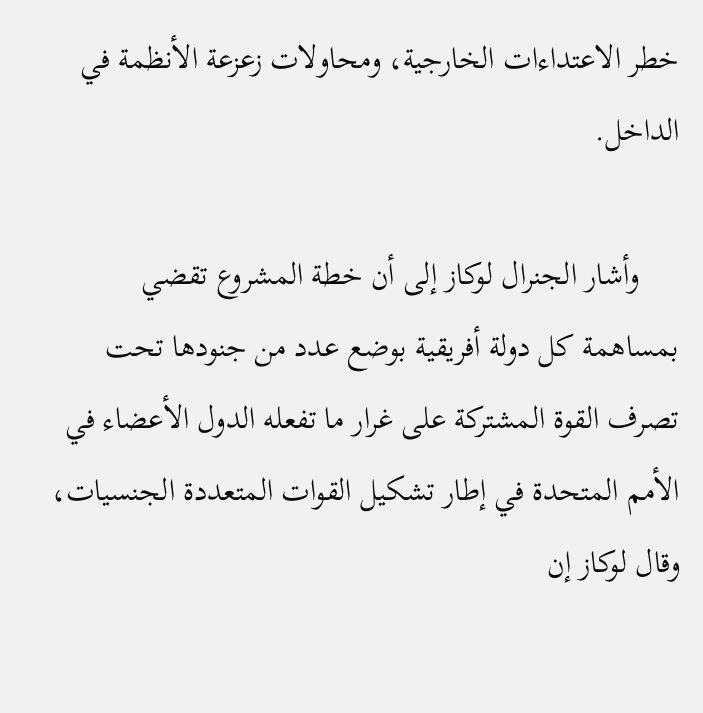خطر الاعتداءات الخارجية، ومحاولات زعزعة الأنظمة في الداخل.

     وأشار الجنرال لوكاز إلى أن خطة المشروع تقضي بمساهمة كل دولة أفريقية بوضع عدد من جنودها تحت تصرف القوة المشتركة على غرار ما تفعله الدول الأعضاء في الأمم المتحدة في إطار تشكيل القوات المتعددة الجنسيات، وقال لوكاز إن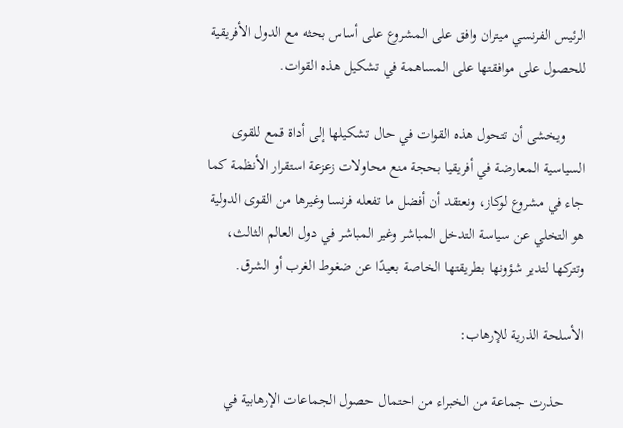الرئيس الفرنسي میتران وافق على المشروع على أساس بحثه مع الدول الأفريقية للحصول على موافقتها على المساهمة في تشكيل هذه القوات.

     ويخشى أن تتحول هذه القوات في حال تشكيلها إلى أداة قمع للقوى السياسية المعارضة في أفريقيا بحجة منع محاولات زعزعة استقرار الأنظمة كما جاء في مشروع لوكاز، ونعتقد أن أفضل ما تفعله فرنسا وغيرها من القوى الدولية هو التخلي عن سياسة التدخل المباشر وغير المباشر في دول العالم الثالث، وتتركها لتدير شؤونها بطريقتها الخاصة بعيدًا عن ضغوط الغرب أو الشرق.

الأسلحة الذرية للإرهاب:

     حذرت جماعة من الخبراء من احتمال حصول الجماعات الإرهابية في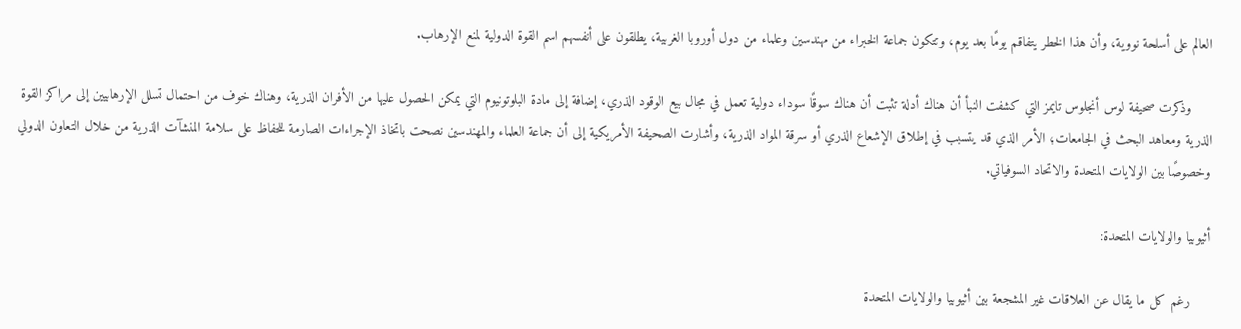العالم على أسلحة نووية، وأن هذا الخطر يتفاقم يومًا بعد يوم، وتتكون جماعة الخبراء من مهندسين وعلماء من دول أوروبا الغربية، يطلقون على أنفسهم اسم القوة الدولية لمنع الإرهاب.

     وذكرت صحيفة لوس أنجلوس تايمز التي كشفت النبأ أن هناك أدلة تثبت أن هناك سوقًا سوداء دولية تعمل في مجال بيع الوقود الذري، إضافة إلى مادة البلوتونيوم التي يمكن الحصول عليها من الأفران الذرية، وهناك خوف من احتمال تسلل الإرهابيين إلى مراكز القوة الذرية ومعاهد البحث في الجامعات؛ الأمر الذي قد يتسبب في إطلاق الإشعاع الذري أو سرقة المواد الذرية، وأشارت الصحيفة الأمريكية إلى أن جماعة العلماء والمهندسين نصحت باتخاذ الإجراءات الصارمة للحفاظ على سلامة المنشآت الذرية من خلال التعاون الدولي وخصوصًا بين الولايات المتحدة والاتحاد السوفياتي.

أثيوبيا والولايات المتحدة:

     رغم كل ما يقال عن العلاقات غير المشجعة بين أثيوبيا والولايات المتحدة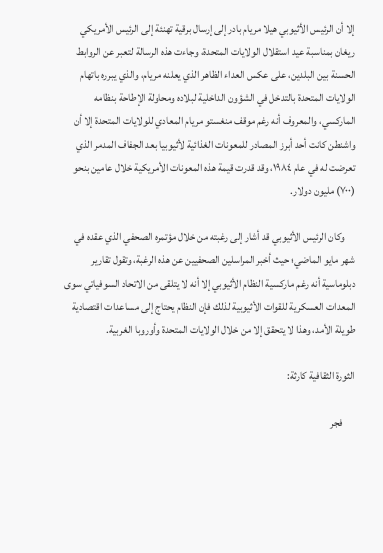إلا أن الرئيس الأثيوبي هيلا مريام بادر إلى إرسال برقية تهنئة إلى الرئيس الأمريكي ريغان بمناسبة عيد استقلال الولايات المتحدة، وجاءت هذه الرسالة لتعبر عن الروابط الحسنة بين البلدين، على عكس العداء الظاهر الذي يعلنه مريام، والذي يبرره باتهام الولايات المتحدة بالتدخل في الشؤون الداخلية لبلاده ومحاولة الإطاحة بنظامه الماركسي، والمعروف أنه رغم موقف منغستو مريام المعادي للولايات المتحدة إلا أن واشنطن كانت أحد أبرز المصادر للمعونات الغذائية لأثيوبيا بعد الجفاف المدمر الذي تعرضت له في عام ١٩٨٤، وقد قدرت قيمة هذه المعونات الأمريكية خلال عامين بنحو (۷۰۰) مليون دولار.

     وكان الرئيس الأثيوبي قد أشار إلى رغبته من خلال مؤتمره الصحفي الذي عقده في شهر مايو الماضي؛ حيث أخبر المراسلين الصحفيين عن هذه الرغبة، وتقول تقارير دبلوماسية أنه رغم ماركسية النظام الأثيوبي إلا أنه لا يتلقى من الاتحاد السوفياتي سوى المعدات العسكرية للقوات الأثيوبية لذلك فإن النظام يحتاج إلى مساعدات اقتصادية طويلة الأمد، وهذا لا يتحقق إلا من خلال الولايات المتحدة وأوروبا الغربية.

الثورة الثقافية كارثة:

      فجر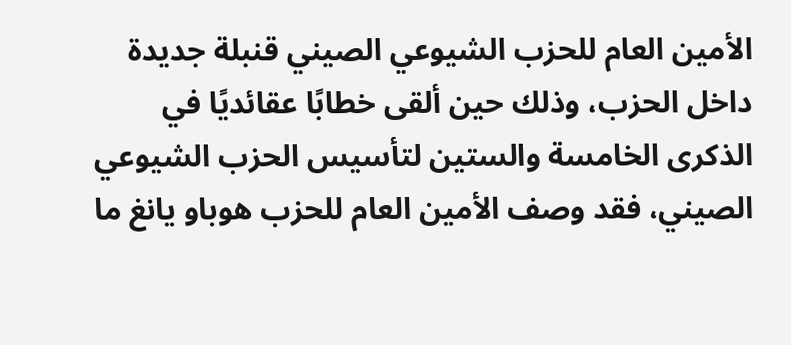الأمين العام للحزب الشيوعي الصيني قنبلة جديدة داخل الحزب، وذلك حين ألقى خطابًا عقائديًا في الذكرى الخامسة والستين لتأسيس الحزب الشيوعي الصيني، فقد وصف الأمين العام للحزب هوباو يانغ ما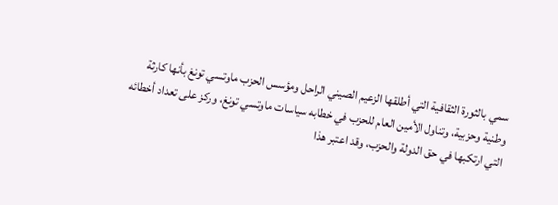سمي بالثورة الثقافية التي أطلقها الزعيم الصيني الراحل ومؤسس الحزب ماوتسي تونغ بأنها كارثة وطنية وحزبية، وتناول الأمين العام للحزب في خطابه سياسات ماوتسي تونغ، وركز على تعداد أخطائه التي ارتكبها في حق الدولة والحزب، وقد اعتبر هذا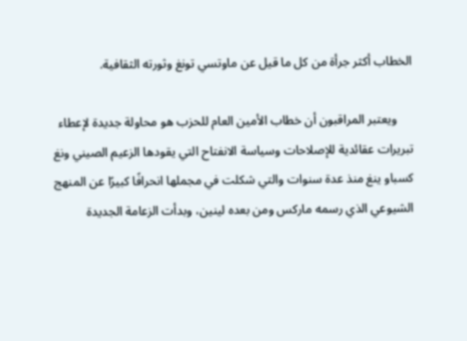الخطاب أكثر جرأة من كل ما قيل عن ماوتسي تونغ وثورته الثقافية.

     ويعتبر المراقبون أن خطاب الأمين العام للحزب هو محاولة جديدة لإعطاء تبريرات عقائدية للإصلاحات وسياسة الانفتاح التي يقودها الزعيم الصيني ونغ كسباو ينغ منذ عدة سنوات والتي شكلت في مجملها انحرافًا كبيرًا عن المنهج الشيوعي الذي رسمه ماركس ومن بعده لينين، وبدأت الزعامة الجديدة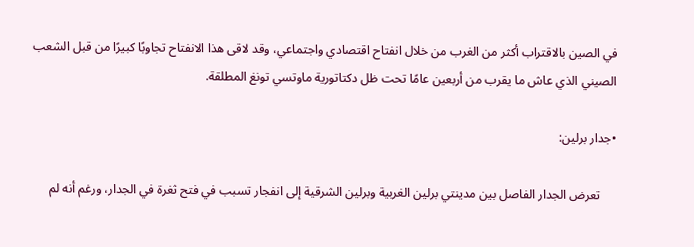في الصين بالاقتراب أكثر من الغرب من خلال انفتاح اقتصادي واجتماعي، وقد لاقى هذا الانفتاح تجاوبًا كبيرًا من قبل الشعب الصيني الذي عاش ما يقرب من أربعين عامًا تحت ظل دكتاتورية ماوتسي تونغ المطلقة.

•جدار برلین:

     تعرض الجدار الفاصل بين مدينتي برلين الغربية وبرلين الشرقية إلى انفجار تسبب في فتح ثغرة في الجدار، ورغم أنه لم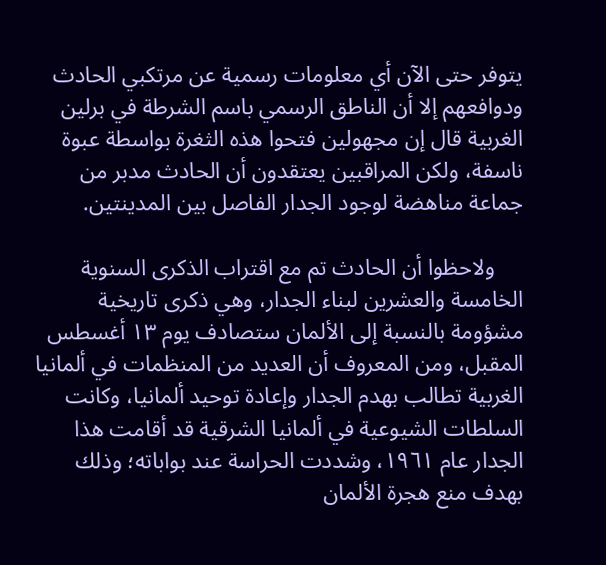يتوفر حتى الآن أي معلومات رسمية عن مرتكبي الحادث ودوافعهم إلا أن الناطق الرسمي باسم الشرطة في برلين الغربية قال إن مجهولين فتحوا هذه الثغرة بواسطة عبوة ناسفة، ولكن المراقبين يعتقدون أن الحادث مدبر من جماعة مناهضة لوجود الجدار الفاصل بين المدينتين.

     ولاحظوا أن الحادث تم مع اقتراب الذكرى السنوية الخامسة والعشرين لبناء الجدار، وهي ذكرى تاريخية مشؤومة بالنسبة إلى الألمان ستصادف يوم ١٣ أغسطس المقبل، ومن المعروف أن العديد من المنظمات في ألمانيا الغربية تطالب بهدم الجدار وإعادة توحيد ألمانيا، وكانت السلطات الشيوعية في ألمانيا الشرقية قد أقامت هذا الجدار عام ١٩٦١، وشددت الحراسة عند بواباته؛ وذلك بهدف منع هجرة الألمان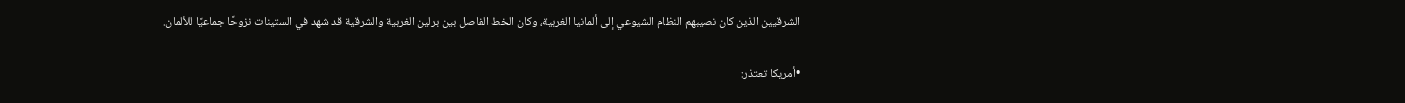الشرقيين الذين كان نصيبهم النظام الشيوعي إلى ألمانيا الغربية، وكان الخط الفاصل بين برلين الغربية والشرقية قد شهد في الستينات نزوحًا جماعيًا للألمان.

•أمريكا تعتذر: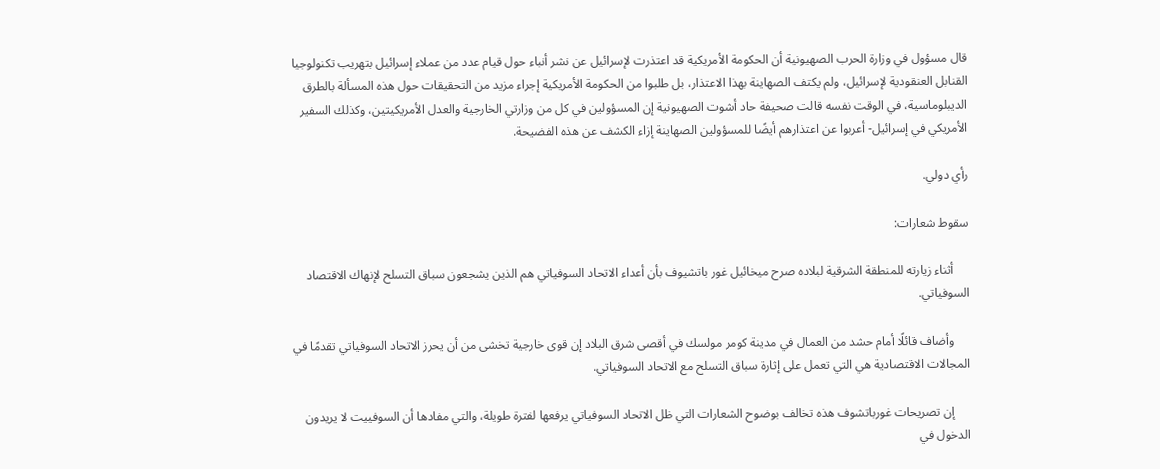قال مسؤول في وزارة الحرب الصهيونية أن الحكومة الأمريكية قد اعتذرت لإسرائيل عن نشر أنباء حول قيام عدد من عملاء إسرائيل بتهريب تكنولوجيا القنابل العنقودية لإسرائيل، ولم يكتف الصهاينة بهذا الاعتذار، بل طلبوا من الحكومة الأمريكية إجراء مزيد من التحقيقات حول هذه المسألة بالطرق الديبلوماسية، في الوقت نفسه قالت صحيفة حاد أشوت الصهيونية إن المسؤولين في كل من وزارتي الخارجية والعدل الأمريكيتين، وكذلك السفير الأمريكي في إسرائيل- أعربوا عن اعتذارهم أيضًا للمسؤولين الصهاينة إزاء الكشف عن هذه الفضيحة.

رأي دولي.

سقوط شعارات:

     أثناء زيارته للمنطقة الشرقية لبلاده صرح میخائيل غور باتشيوف بأن أعداء الاتحاد السوفياتي هم الذين يشجعون سباق التسلح لإنهاك الاقتصاد السوفياتي.

     وأضاف قائلًا أمام حشد من العمال في مدينة كومر مولسك في أقصى شرق البلاد إن قوى خارجية تخشى من أن يحرز الاتحاد السوفياتي تقدمًا في المجالات الاقتصادية هي التي تعمل على إثارة سباق التسلح مع الاتحاد السوفياتي.

     إن تصريحات غورباتشوف هذه تخالف بوضوح الشعارات التي ظل الاتحاد السوفياتي يرفعها لفترة طويلة، والتي مفادها أن السوفييت لا يريدون الدخول في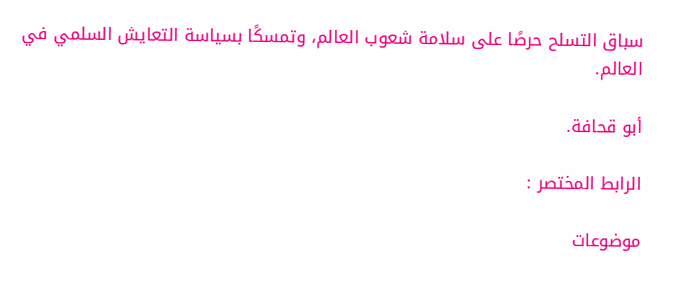سباق التسلح حرصًا على سلامة شعوب العالم، وتمسكًا بسياسة التعايش السلمي في العالم.

أبو قحافة.

الرابط المختصر :

موضوعات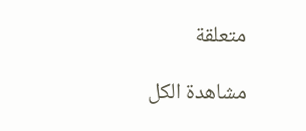متعلقة

مشاهدة الكل